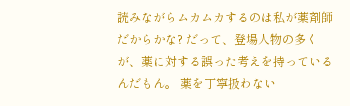読みながらムカムカするのは私が薬剤師だからかな? だって、登場人物の多くが、薬に対する誤った考えを持っているんだもん。 薬を丁寧扱わない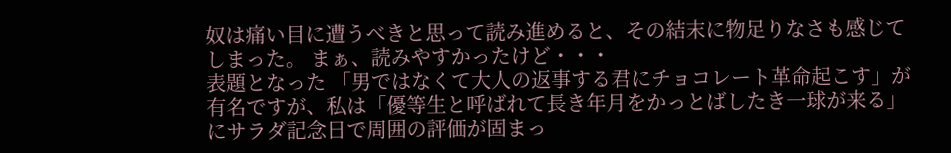奴は痛い目に遭うべきと思って読み進めると、その結末に物足りなさも感じてしまった。 まぁ、読みやすかったけど・・・
表題となった 「男ではなくて大人の返事する君にチョコレート革命起こす」が有名ですが、私は「優等生と呼ばれて長き年月をかっとばしたき一球が来る」にサラダ記念日で周囲の評価が固まっ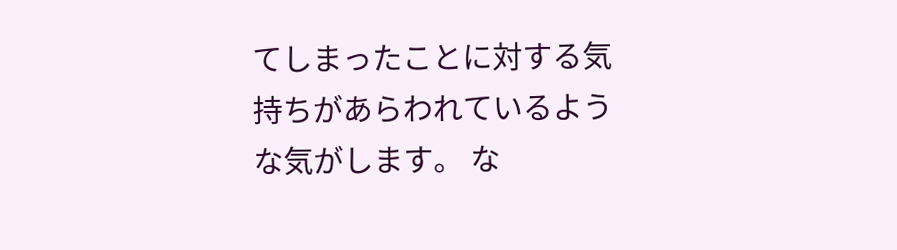てしまったことに対する気持ちがあらわれているような気がします。 な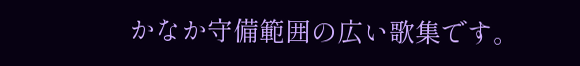かなか守備範囲の広い歌集です。